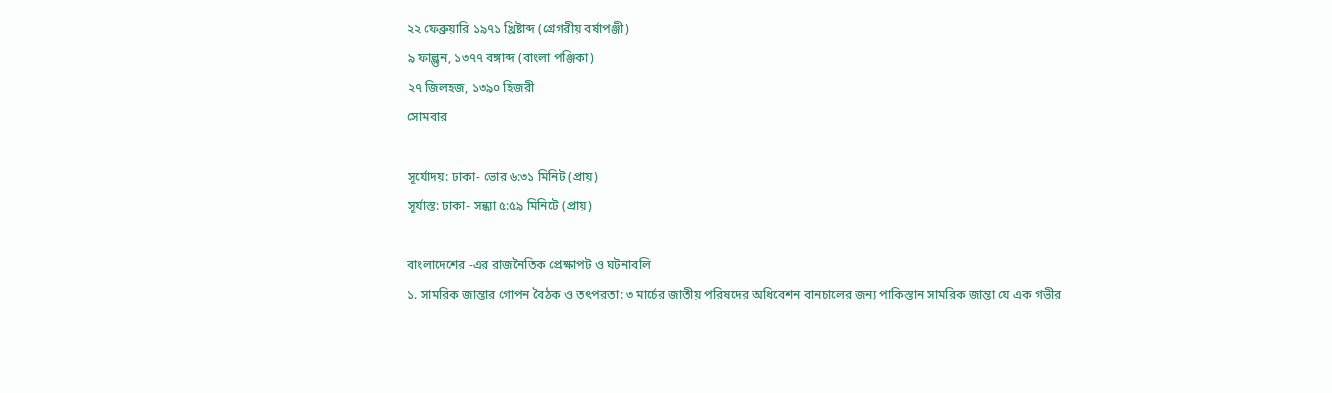২২ ফেব্রুয়ারি ১৯৭১ খ্রিষ্টাব্দ (গ্রেগরীয় বর্ষাপঞ্জী)
৯ ফাল্গুন, ১৩৭৭ বঙ্গাব্দ (বাংলা পঞ্জিকা)
২৭ জিলহজ, ১৩৯০ হিজরী
সোমবার

সূর্যোদয়: ঢাকা- ভোর ৬:৩১ মিনিট (প্রায়)
সূর্যাস্ত: ঢাকা- সন্ধ্যা ৫:৫৯ মিনিটে (প্রায়)

বাংলাদেশের -এর রাজনৈতিক প্রেক্ষাপট ও ঘটনাবলি
১. সামরিক জান্তার গোপন বৈঠক ও তৎপরতা: ৩ মার্চের জাতীয় পরিষদের অধিবেশন বানচালের জন্য পাকিস্তান সামরিক জান্তা যে এক গভীর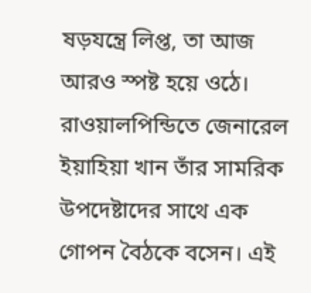ষড়যন্ত্রে লিপ্ত, তা আজ আরও স্পষ্ট হয়ে ওঠে। রাওয়ালপিন্ডিতে জেনারেল ইয়াহিয়া খান তাঁর সামরিক উপদেষ্টাদের সাথে এক গোপন বৈঠকে বসেন। এই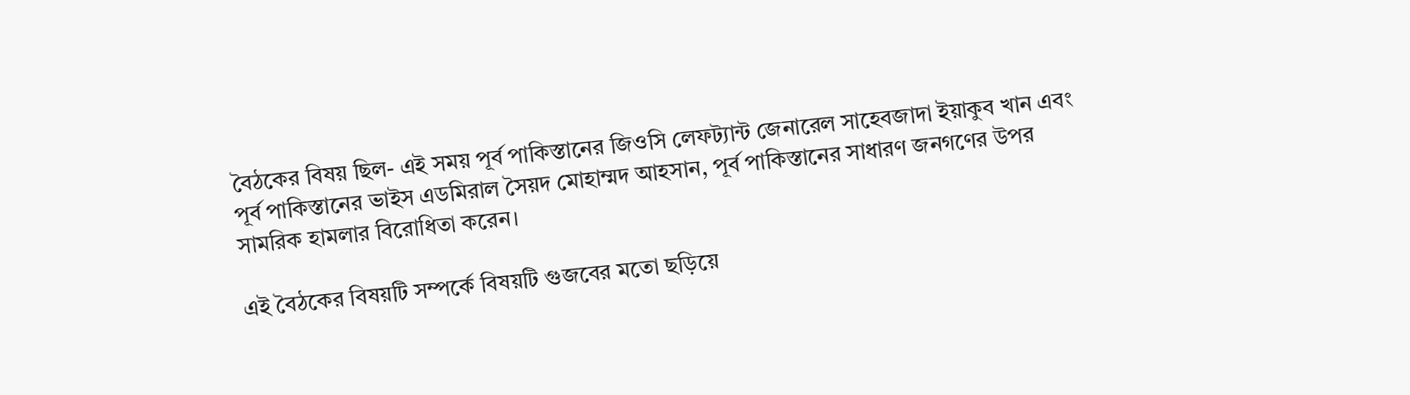বৈঠকের বিষয় ছিল- এই সময় পূর্ব পাকিস্তানের জিওসি লেফট্যান্ট জেনারেল সাহেবজাদা ইয়াকুব খান এবং পূর্ব পাকিস্তানের ভাইস এডমিরাল সৈয়দ মোহাম্মদ আহসান, পূর্ব পাকিস্তানের সাধারণ জনগণের উপর সামরিক হামলার বিরোধিতা করেন।

এই বৈঠকের বিষয়টি সম্পর্কে বিষয়টি গুজবের মতো ছড়িয়ে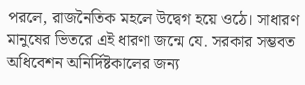পরলে, রাজনৈতিক মহলে উদ্বেগ হয়ে ওঠে। সাধারণ মানুষের ভিতরে এই ধারণা জন্মে যে. সরকার সম্ভবত অধিবেশন অনির্দিষ্টকালের জন্য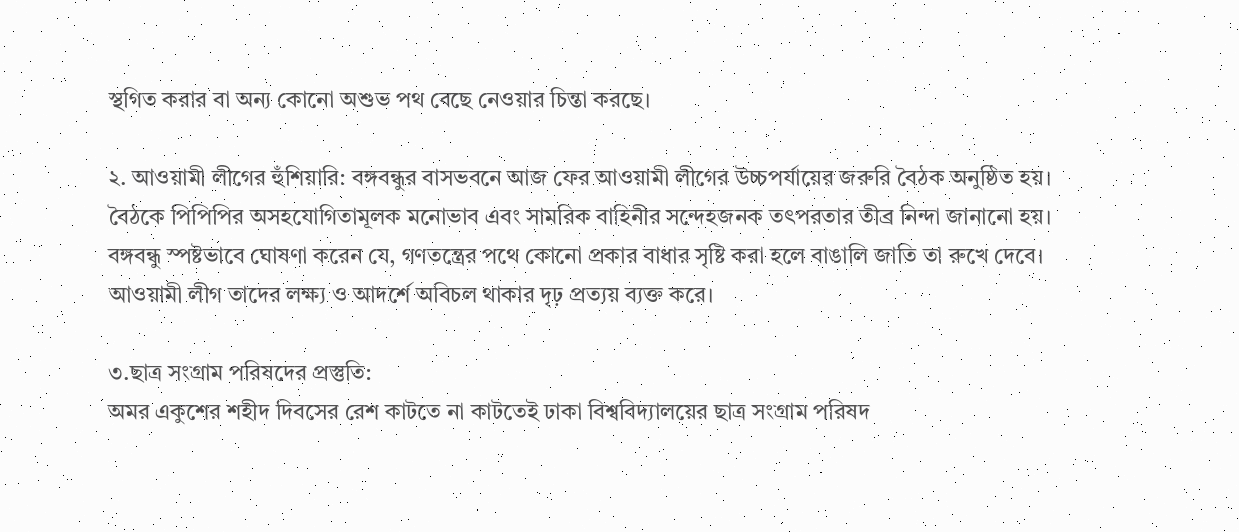স্থগিত করার বা অন্য কোনো অশুভ পথ বেছে নেওয়ার চিন্তা করছে।

২. আওয়ামী লীগের হুঁশিয়ারি: বঙ্গবন্ধুর বাসভবনে আজ ফের আওয়ামী লীগের উচ্চপর্যায়ের জরুরি বৈঠক অনুষ্ঠিত হয়। বৈঠকে পিপিপির অসহযোগিতামূলক মনোভাব এবং সামরিক বাহিনীর সন্দেহজনক তৎপরতার তীব্র নিন্দা জানানো হয়। বঙ্গবন্ধু স্পষ্টভাবে ঘোষণা করেন যে, গণতন্ত্রের পথে কোনো প্রকার বাধার সৃষ্টি করা হলে বাঙালি জাতি তা রুখে দেবে। আওয়ামী লীগ তাদের লক্ষ্য ও আদর্শে অবিচল থাকার দৃঢ় প্রত্যয় ব্যক্ত করে।

৩.ছাত্র সংগ্রাম পরিষদের প্রস্তুতি:
অমর একুশের শহীদ দিবসের রেশ কাটতে না কাটতেই ঢাকা বিশ্ববিদ্যালয়ের ছাত্র সংগ্রাম পরিষদ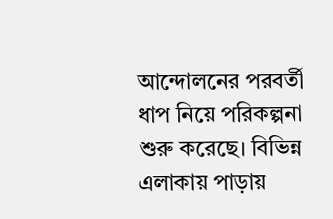আন্দোলনের পরবর্তী ধাপ নিয়ে পরিকল্পনা শুরু করেছে। বিভিন্ন এলাকায় পাড়ায়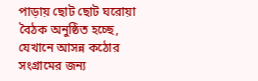পাড়ায় ছোট ছোট ঘরোয়া বৈঠক অনুষ্ঠিত হচ্ছে, যেখানে আসন্ন কঠোর সংগ্রামের জন্য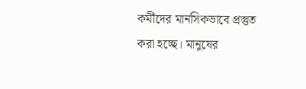কর্মীদের মানসিকভাবে প্রস্তুত করা হচ্ছে। মানুষের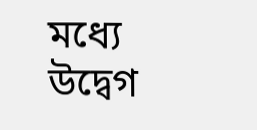মধ্যে উদ্বেগ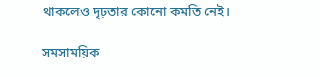থাকলেও দৃঢ়তার কোনো কমতি নেই।

সমসাময়িক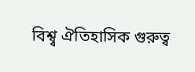বিশ্ব্ব ঐতিহাসিক গুরুত্ব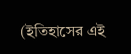(ইতিহাসের এই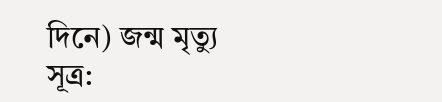দিনে) জন্ম মৃত্যু
সূত্র: